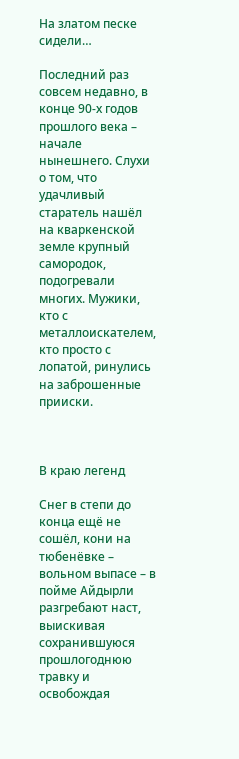На златом песке сидели…

Последний раз совсем недавно, в конце 90-х годов прошлого века – начале нынешнего. Слухи о том, что удачливый старатель нашёл на кваркенской земле крупный самородок, подогревали многих. Мужики, кто с металлоискателем, кто просто с лопатой, ринулись на заброшенные прииски.



В краю легенд

Снег в степи до конца ещё не сошёл, кони на тюбенёвке – вольном выпасе – в пойме Айдырли разгребают наст, выискивая сохранившуюся прошлогоднюю травку и освобождая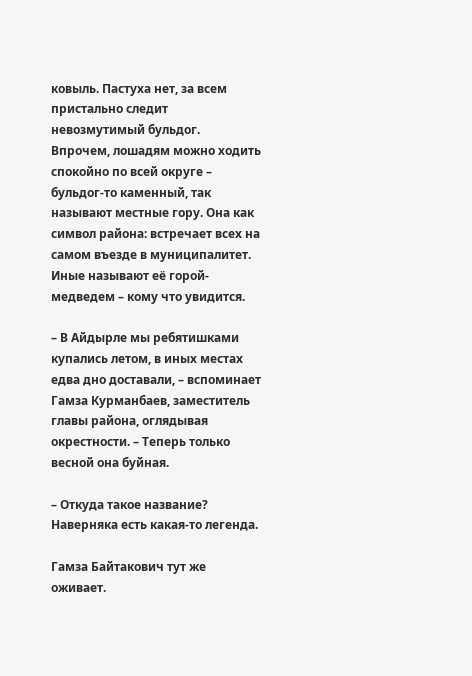ковыль. Пастуха нет, за всем пристально следит невозмутимый бульдог. Впрочем, лошадям можно ходить спокойно по всей округе – бульдог-то каменный, так называют местные гору. Она как символ района: встречает всех на самом въезде в муниципалитет. Иные называют её горой-медведем – кому что увидится.

– В Айдырле мы ребятишками купались летом, в иных местах едва дно доставали, – вспоминает Гамза Курманбаев, заместитель главы района, оглядывая окрестности. – Теперь только весной она буйная.

– Откуда такое название? Наверняка есть какая-то легенда.

Гамза Байтакович тут же оживает.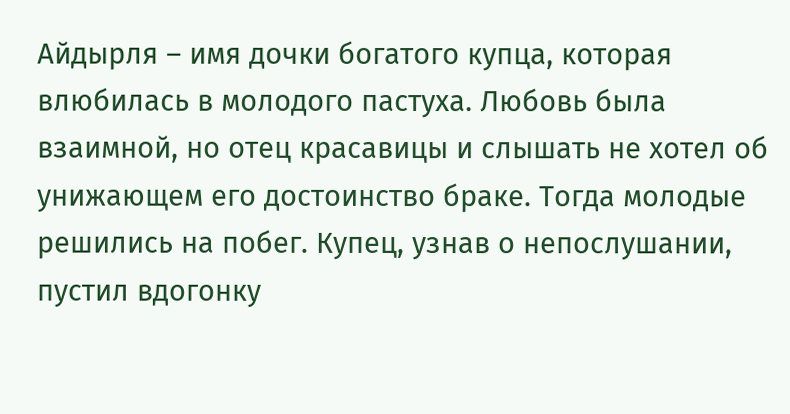Айдырля – имя дочки богатого купца, которая влюбилась в молодого пастуха. Любовь была взаимной, но отец красавицы и слышать не хотел об унижающем его достоинство браке. Тогда молодые решились на побег. Купец, узнав о непослушании, пустил вдогонку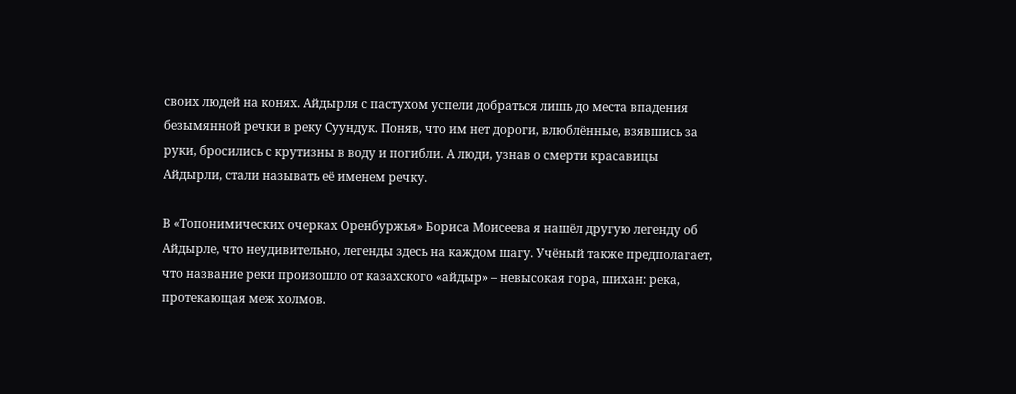своих людей на конях. Айдырля с пастухом успели добраться лишь до места впадения безымянной речки в реку Суундук. Поняв, что им нет дороги, влюблённые, взявшись за руки, бросились с крутизны в воду и погибли. А люди, узнав о смерти красавицы Айдырли, стали называть её именем речку.

В «Топонимических очерках Оренбуржья» Бориса Моисеева я нашёл другую легенду об Айдырле, что неудивительно, легенды здесь на каждом шагу. Учёный также предполагает, что название реки произошло от казахского «айдыр» – невысокая гора, шихан: река, протекающая меж холмов.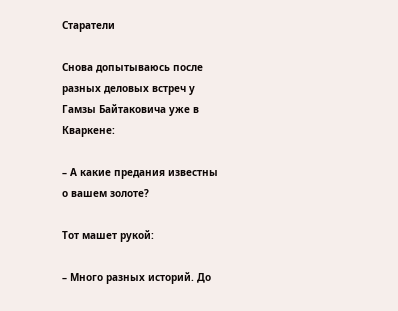Старатели

Снова допытываюсь после разных деловых встреч у Гамзы Байтаковича уже в Кваркене:

– А какие предания известны о вашем золоте?

Тот машет рукой:

– Много разных историй. До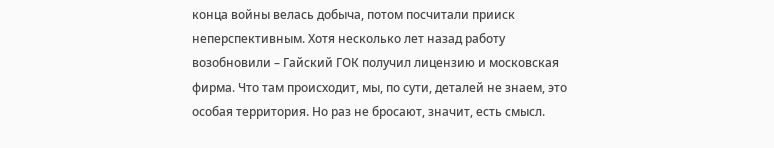конца войны велась добыча, потом посчитали прииск неперспективным. Хотя несколько лет назад работу возобновили – Гайский ГОК получил лицензию и московская фирма. Что там происходит, мы, по сути, деталей не знаем, это особая территория. Но раз не бросают, значит, есть смысл.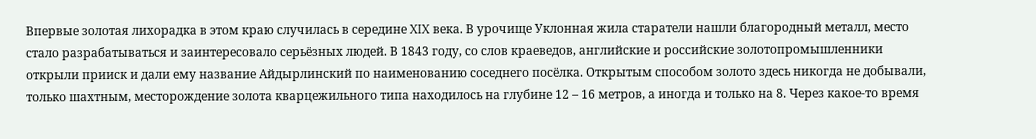Впервые золотая лихорадка в этом краю случилась в середине XIX века. В урочище Уклонная жила старатели нашли благородный металл, место стало разрабатываться и заинтересовало серьёзных людей. В 1843 году, со слов краеведов, английские и российские золотопромышленники открыли прииск и дали ему название Айдырлинский по наименованию соседнего посёлка. Открытым способом золото здесь никогда не добывали, только шахтным, месторождение золота кварцежильного типа находилось на глубине 12 – 16 метров, а иногда и только на 8. Через какое-то время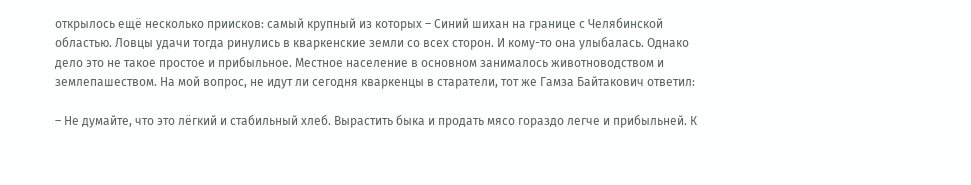открылось ещё несколько приисков: самый крупный из которых – Синий шихан на границе с Челябинской областью. Ловцы удачи тогда ринулись в кваркенские земли со всех сторон. И кому-то она улыбалась. Однако дело это не такое простое и прибыльное. Местное население в основном занималось животноводством и землепашеством. На мой вопрос, не идут ли сегодня кваркенцы в старатели, тот же Гамза Байтакович ответил:

– Не думайте, что это лёгкий и стабильный хлеб. Вырастить быка и продать мясо гораздо легче и прибыльней. К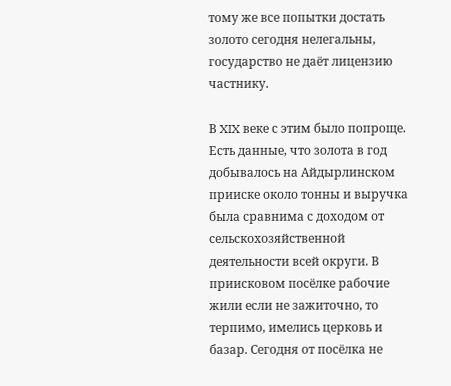тому же все попытки достать золото сегодня нелегальны, государство не даёт лицензию частнику.

В XIX веке с этим было попроще. Есть данные, что золота в год добывалось на Айдырлинском прииске около тонны и выручка была сравнима с доходом от сельскохозяйственной деятельности всей округи. В приисковом посёлке рабочие жили если не зажиточно, то терпимо, имелись церковь и базар. Сегодня от посёлка не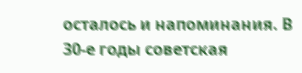осталось и напоминания. В 30-е годы советская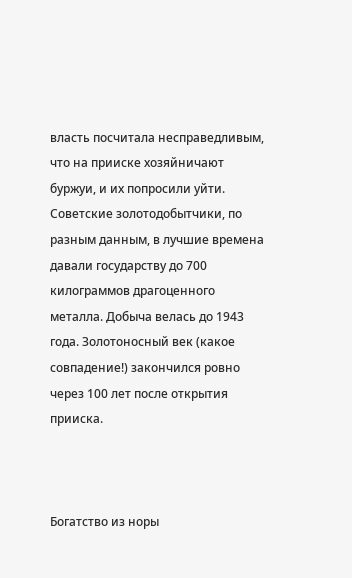власть посчитала несправедливым, что на прииске хозяйничают буржуи, и их попросили уйти. Советские золотодобытчики, по разным данным, в лучшие времена давали государству до 700 килограммов драгоценного металла. Добыча велась до 1943 года. Золотоносный век (какое совпадение!) закончился ровно через 100 лет после открытия прииска.



Богатство из норы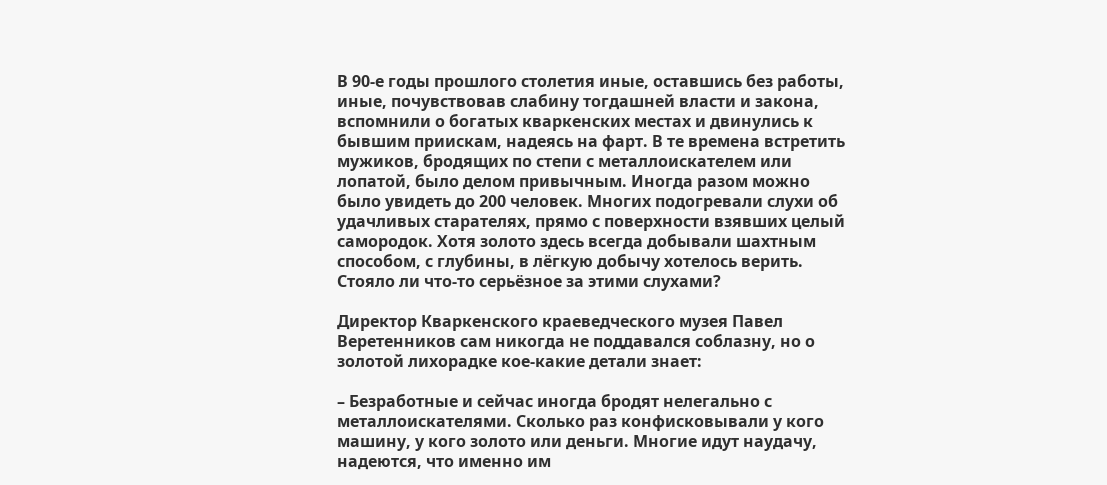В 90-е годы прошлого столетия иные, оставшись без работы, иные, почувствовав слабину тогдашней власти и закона, вспомнили о богатых кваркенских местах и двинулись к бывшим приискам, надеясь на фарт. В те времена встретить мужиков, бродящих по степи с металлоискателем или лопатой, было делом привычным. Иногда разом можно было увидеть до 200 человек. Многих подогревали слухи об удачливых старателях, прямо с поверхности взявших целый самородок. Хотя золото здесь всегда добывали шахтным способом, с глубины, в лёгкую добычу хотелось верить. Стояло ли что-то серьёзное за этими слухами?

Директор Кваркенского краеведческого музея Павел Веретенников сам никогда не поддавался соблазну, но о золотой лихорадке кое-какие детали знает:

– Безработные и сейчас иногда бродят нелегально с металлоискателями. Сколько раз конфисковывали у кого машину, у кого золото или деньги. Многие идут наудачу, надеются, что именно им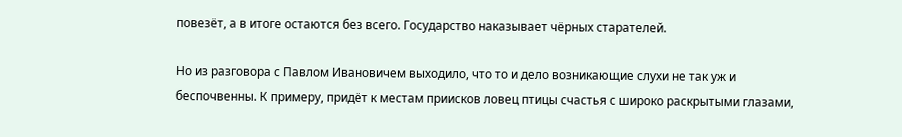повезёт, а в итоге остаются без всего. Государство наказывает чёрных старателей.

Но из разговора с Павлом Ивановичем выходило, что то и дело возникающие слухи не так уж и беспочвенны. К примеру, придёт к местам приисков ловец птицы счастья с широко раскрытыми глазами,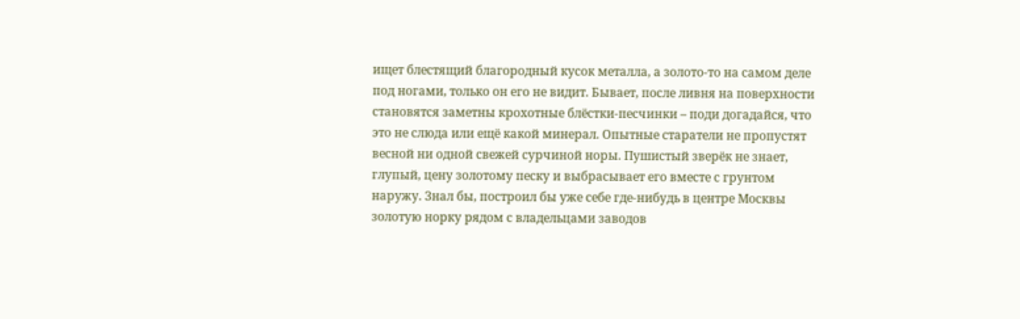ищет блестящий благородный кусок металла, а золото-то на самом деле под ногами, только он его не видит. Бывает, после ливня на поверхности становятся заметны крохотные блёстки-песчинки – поди догадайся, что это не слюда или ещё какой минерал. Опытные старатели не пропустят весной ни одной свежей сурчиной норы. Пушистый зверёк не знает, глупый, цену золотому песку и выбрасывает его вместе с грунтом наружу. Знал бы, построил бы уже себе где-нибудь в центре Москвы золотую норку рядом с владельцами заводов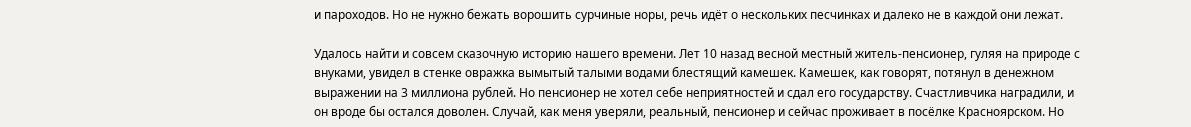и пароходов. Но не нужно бежать ворошить сурчиные норы, речь идёт о нескольких песчинках и далеко не в каждой они лежат.

Удалось найти и совсем сказочную историю нашего времени. Лет 10 назад весной местный житель-пенсионер, гуляя на природе с внуками, увидел в стенке овражка вымытый талыми водами блестящий камешек. Камешек, как говорят, потянул в денежном выражении на 3 миллиона рублей. Но пенсионер не хотел себе неприятностей и сдал его государству. Счастливчика наградили, и он вроде бы остался доволен. Случай, как меня уверяли, реальный, пенсионер и сейчас проживает в посёлке Красноярском. Но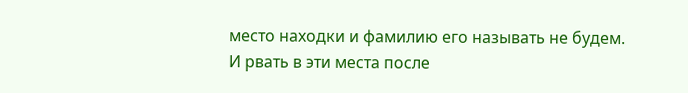место находки и фамилию его называть не будем. И рвать в эти места после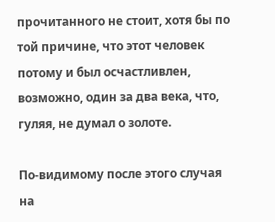прочитанного не стоит, хотя бы по той причине, что этот человек потому и был осчастливлен, возможно, один за два века, что, гуляя, не думал о золоте.

По-видимому после этого случая на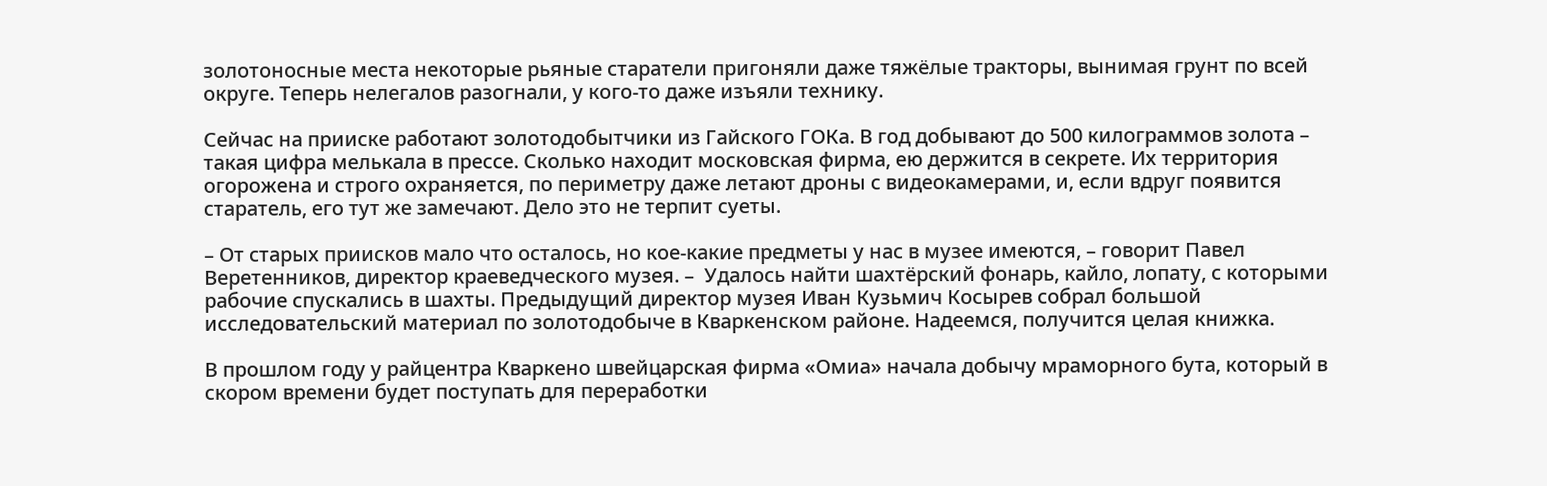золотоносные места некоторые рьяные старатели пригоняли даже тяжёлые тракторы, вынимая грунт по всей округе. Теперь нелегалов разогнали, у кого-то даже изъяли технику.

Сейчас на прииске работают золотодобытчики из Гайского ГОКа. В год добывают до 500 килограммов золота – такая цифра мелькала в прессе. Сколько находит московская фирма, ею держится в секрете. Их территория огорожена и строго охраняется, по периметру даже летают дроны с видеокамерами, и, если вдруг появится старатель, его тут же замечают. Дело это не терпит суеты.

– От старых приисков мало что осталось, но кое-какие предметы у нас в музее имеются, – говорит Павел Веретенников, директор краеведческого музея. –  Удалось найти шахтёрский фонарь, кайло, лопату, с которыми рабочие спускались в шахты. Предыдущий директор музея Иван Кузьмич Косырев собрал большой исследовательский материал по золотодобыче в Кваркенском районе. Надеемся, получится целая книжка.

В прошлом году у райцентра Кваркено швейцарская фирма «Омиа» начала добычу мраморного бута, который в скором времени будет поступать для переработки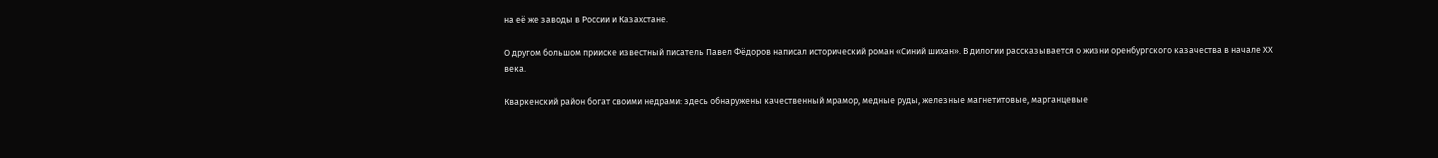на её же заводы в России и Казахстане.

О другом большом прииске известный писатель Павел Фёдоров написал исторический роман «Синий шихан». В дилогии рассказывается о жизни оренбургского казачества в начале ХХ века.

Кваркенский район богат своими недрами: здесь обнаружены качественный мрамор, медные руды, железные магнетитовые, марганцевые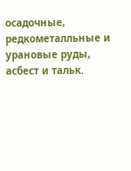осадочные, редкометалльные и урановые руды, асбест и тальк.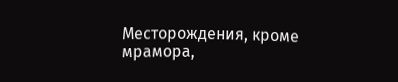Месторождения, кроме мрамора,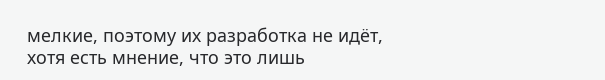мелкие, поэтому их разработка не идёт, хотя есть мнение, что это лишь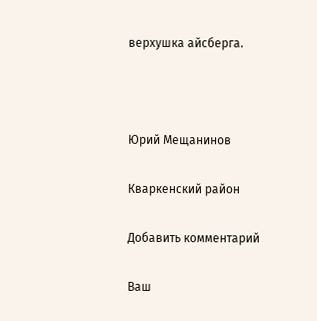верхушка айсберга.



Юрий Мещанинов

Кваркенский район

Добавить комментарий

Ваш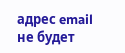адрес email не будет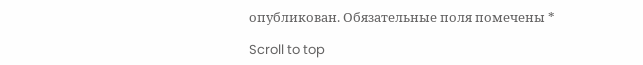опубликован. Обязательные поля помечены *

Scroll to top